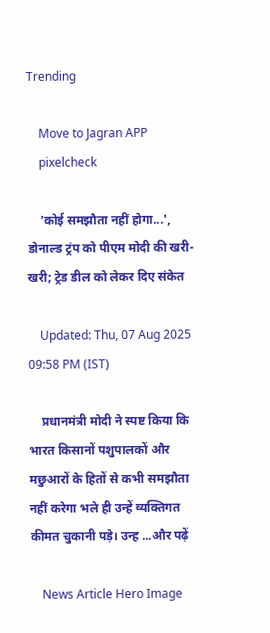Trending

    Move to Jagran APP
    pixelcheck

    'कोई समझौता नहीं होगा...', डोनाल्ड ट्रंप को पीएम मोदी की खरी-खरी; ट्रेड डील को लेकर दिए संकेत

    Updated: Thu, 07 Aug 2025 09:58 PM (IST)

    प्रधानमंत्री मोदी ने स्पष्ट किया कि भारत किसानों पशुपालकों और मछुआरों के हितों से कभी समझौता नहीं करेगा भले ही उन्हें व्यक्तिगत कीमत चुकानी पड़े। उन्ह ...और पढ़ें

    News Article Hero Image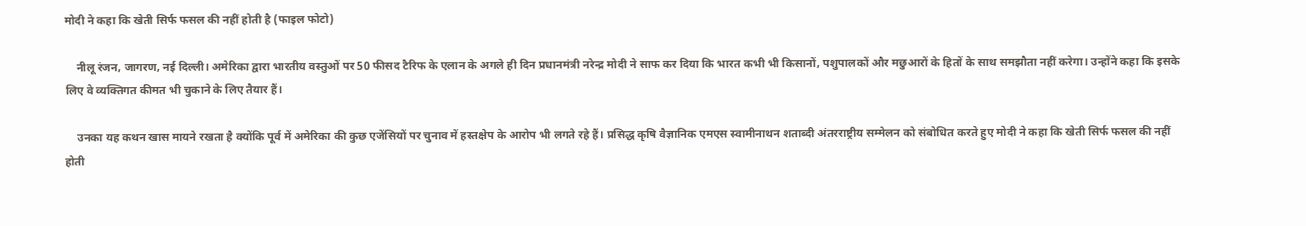मोदी ने कहा कि खेती सिर्फ फसल की नहीं होती है (फाइल फोटो)

    नीलू रंजन, जागरण, नई दिल्ली। अमेरिका द्वारा भारतीय वस्तुओं पर 50 फीसद टैरिफ के एलान के अगले ही दिन प्रधानमंत्री नरेन्द्र मोदी ने साफ कर दिया कि भारत कभी भी किसानों, पशुपालकों और मछुआरों के हितों के साथ समझौता नहीं करेगा। उन्होंने कहा कि इसके लिए वे व्यक्तिगत कीमत भी चुकाने के लिए तैयार हैं।

    उनका यह कथन खास मायने रखता है क्योंकि पूर्व में अमेरिका की कुछ एजेंसियों पर चुनाव में हस्तक्षेप के आरोप भी लगते रहे हैं। प्रसिद्ध कृषि वैज्ञानिक एमएस स्वामीनाथन शताब्दी अंतरराष्ट्रीय सम्मेलन को संबोधित करते हुए मोदी ने कहा कि खेती सिर्फ फसल की नहीं होती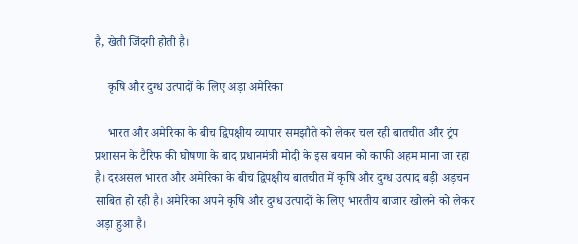है, खेती जिंदगी होती है।

    कृषि और दुग्ध उत्पादों के लिए अड़ा अमेरिका

    भारत और अमेरिका के बीच द्विपक्षीय व्यापार समझौते को लेकर चल रही बातचीत और ट्रंप प्रशासन के टैरिफ की घोषणा के बाद प्रधानमंत्री मोदी के इस बयान को काफी अहम माना जा रहा है। दरअसल भारत और अमेरिका के बीच द्विपक्षीय बातचीत में कृषि और दुग्ध उत्पाद बड़ी अड़चन साबित हो रही है। अमेरिका अपने कृषि और दुग्ध उत्पादों के लिए भारतीय बाजार खोलने को लेकर अड़ा हुआ है।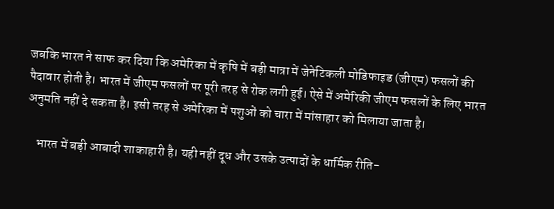जबकि भारत ने साफ कर दिया कि अमेरिका में कृषि में बड़ी मात्रा में जेनेटिकली मोडिफाइड (जीएम) फसलों की पैदावार होती है। भारत में जीएम फसलों पर पूरी तरह से रोक लगी हुई। ऐसे में अमेरिकी जीएम फसलों के लिए भारत अनुमति नहीं दे सकता है। इसी तरह से अमेरिका में पशुओं को चारा में मांसाहार को मिलाया जाता है।

    भारत में बड़ी आबादी शाकाहारी है। यही नहीं दूध और उसके उत्पादों के धार्मिक रीति-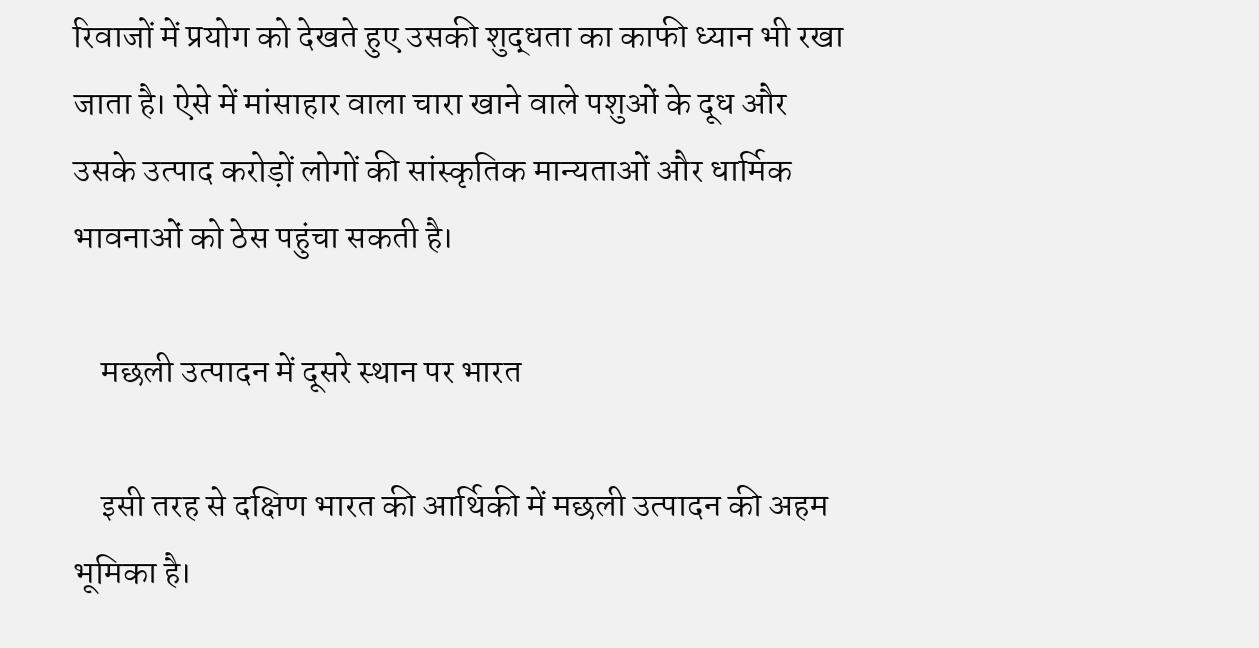रिवाजों में प्रयोग को देखते हुए उसकी शुद्धता का काफी ध्यान भी रखा जाता है। ऐसे में मांसाहार वाला चारा खाने वाले पशुओं के दूध और उसके उत्पाद करोड़ों लोगों की सांस्कृतिक मान्यताओं और धार्मिक भावनाओं को ठेस पहुंचा सकती है।

    मछली उत्पादन में दूसरे स्थान पर भारत

    इसी तरह से दक्षिण भारत की आर्थिकी में मछली उत्पादन की अहम भूमिका है।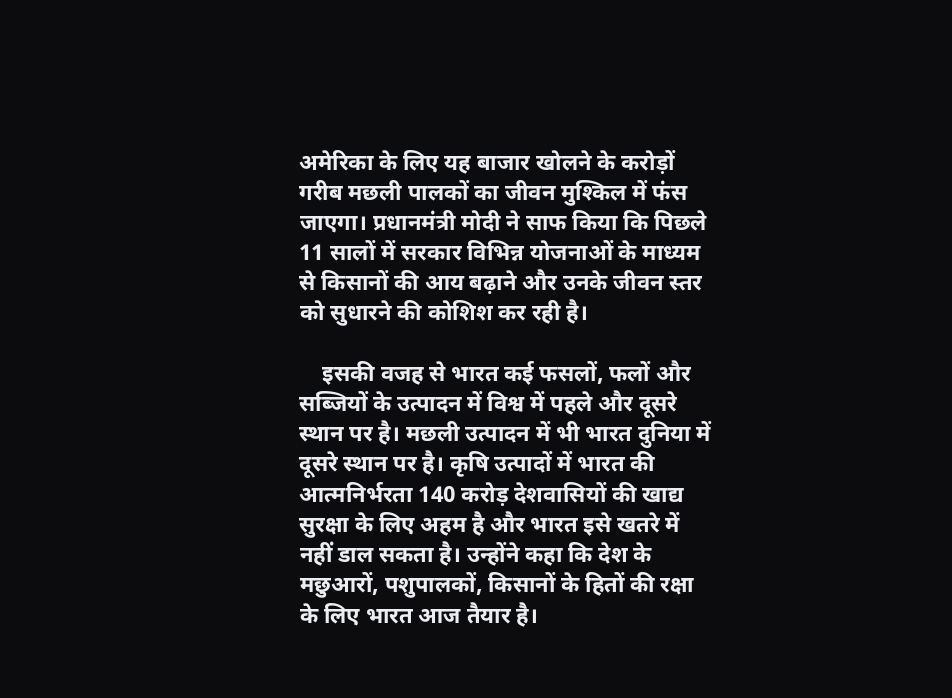अमेरिका के लिए यह बाजार खोलने के करोड़ों गरीब मछली पालकों का जीवन मुश्किल में फंस जाएगा। प्रधानमंत्री मोदी ने साफ किया कि पिछले 11 सालों में सरकार विभिन्न योजनाओं के माध्यम से किसानों की आय बढ़ाने और उनके जीवन स्तर को सुधारने की कोशिश कर रही है।

    इसकी वजह से भारत कई फसलों, फलों और सब्जियों के उत्पादन में विश्व में पहले और दूसरे स्थान पर है। मछली उत्पादन में भी भारत दुनिया में दूसरे स्थान पर है। कृषि उत्पादों में भारत की आत्मनिर्भरता 140 करोड़ देशवासियों की खाद्य सुरक्षा के लिए अहम है और भारत इसे खतरे में नहीं डाल सकता है। उन्होंने कहा कि देश के मछुआरों, पशुपालकों, किसानों के हितों की रक्षा के लिए भारत आज तैयार है।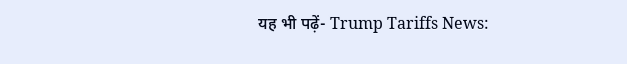यह भी पढ़ें- Trump Tariffs News: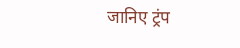जानिए ट्रंप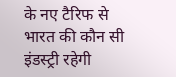के नए टैरिफ से भारत की कौन सी इंडस्ट्री रहेगी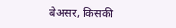बेअसर, किसकी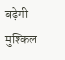बढ़ेगी मुश्किल